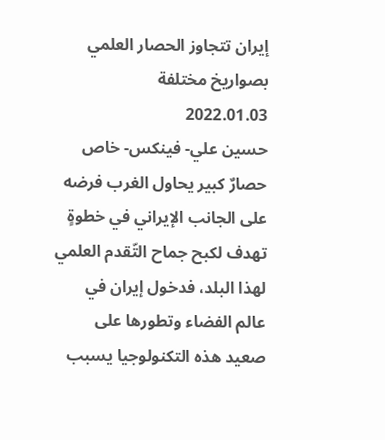إيران تتجاوز الحصار العلمي بصواريخ مختلفة
2022.01.03
حسين علي- فينكس- خاص
حصارٌ كبير يحاول الغرب فرضه على الجانب الإيراني في خطوةٍ تهدف لكبح جماح التّقدم العلمي لهذا البلد، فدخول إيران في عالم الفضاء وتطورها على صعيد هذه التكنولوجيا يسبب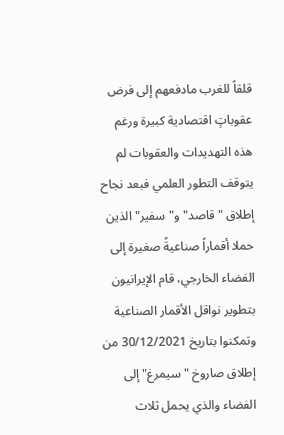قلقاً للغرب مادفعهم إلى فرض عقوباتٍ اقتصادية كبيرة ورغم هذه التهديدات والعقوبات لم يتوقف التطور العلمي فبعد نجاح إطلاق "قاصد" و"سفير" الذين حملا أقماراً صناعيةً صغيرة إلى الفضاء الخارجي، قام الإيرانيون بتطوير نواقل الأقمار الصناعية وتمكنوا بتاريخ 30/12/2021 من إطلاق صاروخ "سيمرغ" إلى الفضاء والذي يحمل ثلاث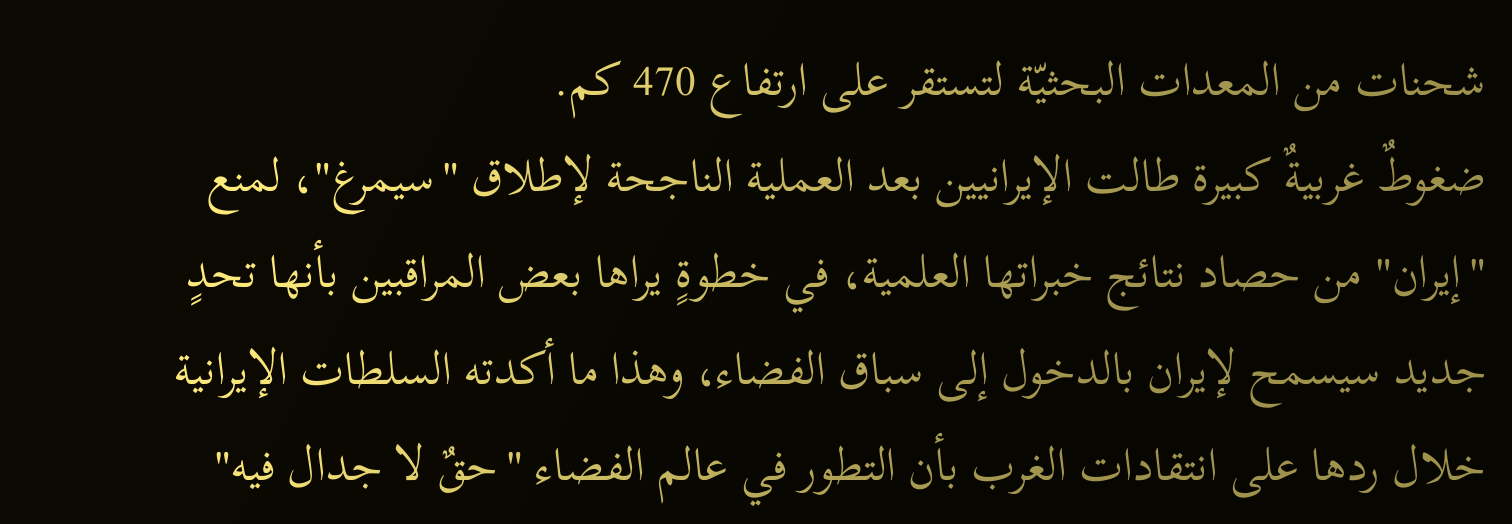شحنات من المعدات البحثيّة لتستقر على ارتفاع 470 كم.
ضغوطٌ غربيةٌ كبيرة طالت الإيرانيين بعد العملية الناجحة لإطلاق "سيمرغ"، لمنع "إيران" من حصاد نتائج خبراتها العلمية، في خطوةٍ يراها بعض المراقبين بأنها تحدٍ جديد سيسمح لإيران بالدخول إلى سباق الفضاء، وهذا ما أكدته السلطات الإيرانية خلال ردها على انتقادات الغرب بأن التطور في عالم الفضاء "حقٌ لا جدال فيه"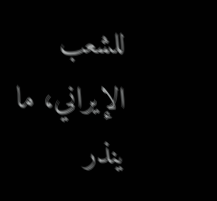للشعب الإيراني، ما ينذر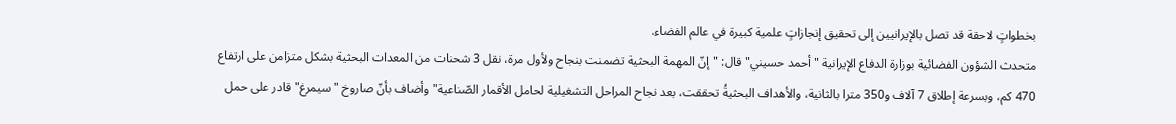بخطواتٍ لاحقة قد تصل بالإيرانيين إلى تحقيق إنجازاتٍ علمية كبيرة في عالم الفضاء.
متحدث الشؤون الفضائية بوزارة الدفاع الإيرانية "أحمد حسيني" قال: "إنّ المهمة البحثية تضمنت بنجاح ولأول مرة، نقل 3 شحنات من المعدات البحثية بشكل متزامن على ارتفاع 470 كم، وبسرعة إطلاق 7 آلاف و350 مترا بالثانية، والأهداف البحثيةُ تحققت، بعد نجاح المراحل التشغيلية لحامل الأقمار الصّناعية" وأضاف بأنّ صاروخ "سيمرغ" قادر على حمل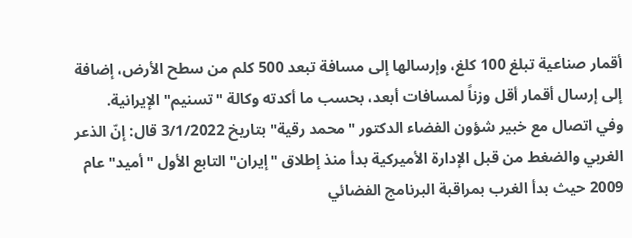أقمار صناعية تبلغ 100 كلغ، وإرسالها إلى مسافة تبعد 500 كلم من سطح الأرض، إضافة إلى إرسال أقمار أقل وزناً لمسافات أبعد، بحسب ما أكدته وكالة "تسنيم" الإيرانية.
وفي اتصال مع خبير شؤون الفضاء الدكتور "محمد رقية" بتاريخ 3/1/2022 قال: إنّ الذعر الغربي والضغط من قبل الإدارة الأميركية بدأ منذ إطلاق "إيران" التابع الأول "أميد" عام 2009 حيث بدأ الغرب بمراقبة البرنامج الفضائي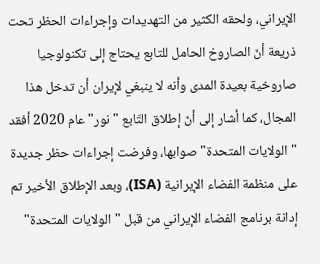الإيراني، ولحقه الكثير من التهديدات وإجراءات الحظر تحت ذريعة أنّ الصاروخ الحامل للتابع يحتاج إلى تكنولوجيا صاروخية بعيدة المدى وأنه لا ينبغي لإيران أن تدخل هذا المجال، كما أشار إلى أنّ إطلاق التّابع "نور" عام 2020 أفقد "الولايات المتحدة" صوابها، وفرضت إجراءات حظر جديدة على منظمة الفضاء الإيرانية (ISA)، وبعد الإطلاق الأخير تم إدانة برنامج الفضاء الإيراني من قبل "الولايات المتحدة"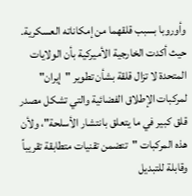وأوروبا بسبب قلقهما من إمكاناته العسكرية. حيث أكدت الخارجية الأميركية بأن الولايات المتحدة لا تزال قلقة بشأن تطوير "إيران" لمركبات الإطلاق الفضائية والتي تشكل مصدر قلق كبير في ما يتعلق بانتشار الأسلحة"، ولأن هذه المركبات "تتضمن تقنيات متطابقة تقريباً وقابلة للتبديل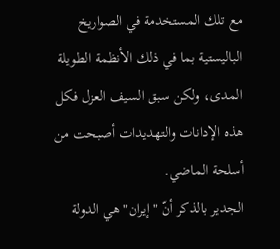مع تلك المستخدمة في الصواريخ الباليستية بما في ذلك الأنظمة الطويلة المدى، ولكن سبق السيف العزل فكل هذه الإدانات والتهديدات أصبحت من أسلحة الماضي.
الجدير بالذكر أنّ "إيران" هي الدولة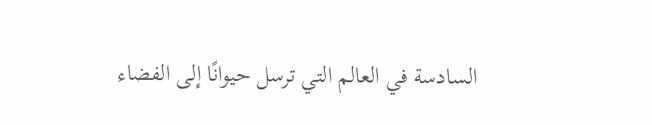السادسة في العالم التي ترسل حيوانًا إلى الفضاء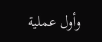وأول عملية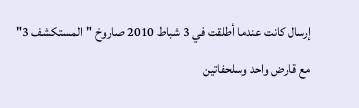إرسال كانت عندما أطلقت في 3 شباط 2010 صاروخ "المستكشف 3" مع قارض واحد وسلحفاتين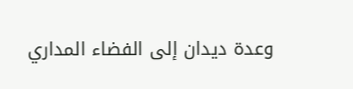وعدة ديدان إلى الفضاء المداري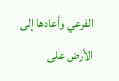الفرعي وأعادها إلى الأرض على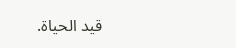قيد الحياة.